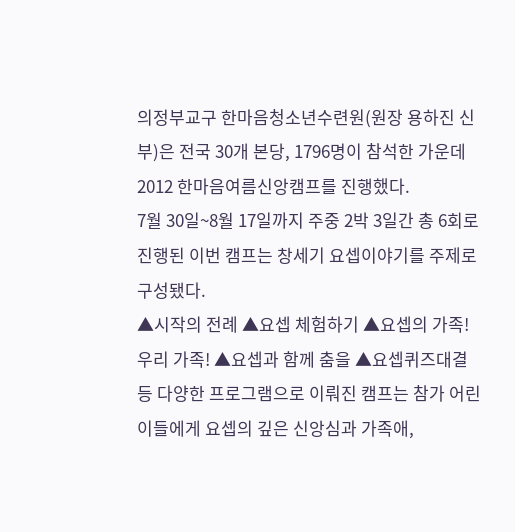의정부교구 한마음청소년수련원(원장 용하진 신부)은 전국 30개 본당, 1796명이 참석한 가운데 2012 한마음여름신앙캠프를 진행했다.
7월 30일~8월 17일까지 주중 2박 3일간 총 6회로 진행된 이번 캠프는 창세기 요셉이야기를 주제로 구성됐다.
▲시작의 전례 ▲요셉 체험하기 ▲요셉의 가족! 우리 가족! ▲요셉과 함께 춤을 ▲요셉퀴즈대결 등 다양한 프로그램으로 이뤄진 캠프는 참가 어린이들에게 요셉의 깊은 신앙심과 가족애,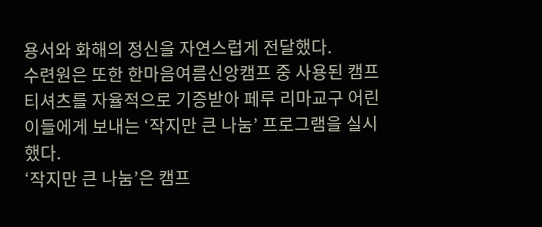용서와 화해의 정신을 자연스럽게 전달했다.
수련원은 또한 한마음여름신앙캠프 중 사용된 캠프 티셔츠를 자율적으로 기증받아 페루 리마교구 어린이들에게 보내는 ‘작지만 큰 나눔’ 프로그램을 실시했다.
‘작지만 큰 나눔’은 캠프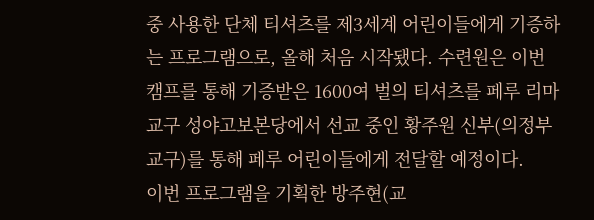중 사용한 단체 티셔츠를 제3세계 어린이들에게 기증하는 프로그램으로, 올해 처음 시작됐다. 수련원은 이번 캠프를 통해 기증받은 1600여 벌의 티셔츠를 페루 리마교구 성야고보본당에서 선교 중인 황주원 신부(의정부교구)를 통해 페루 어린이들에게 전달할 예정이다.
이번 프로그램을 기획한 방주현(교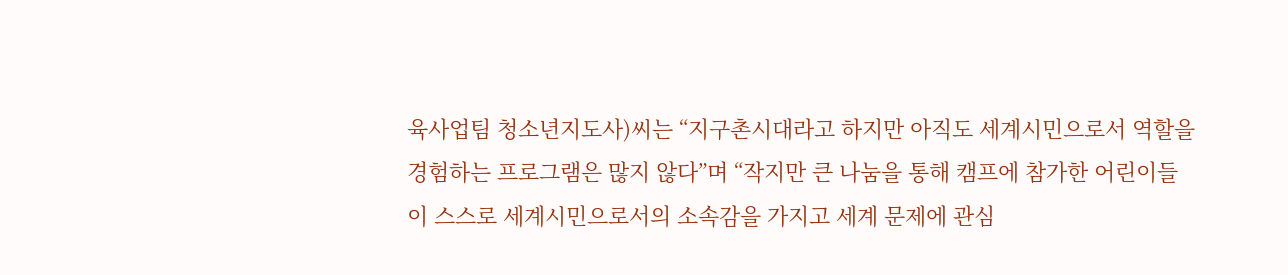육사업팀 청소년지도사)씨는 “지구촌시대라고 하지만 아직도 세계시민으로서 역할을 경험하는 프로그램은 많지 않다”며 “작지만 큰 나눔을 통해 캠프에 참가한 어린이들이 스스로 세계시민으로서의 소속감을 가지고 세계 문제에 관심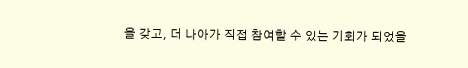을 갖고, 더 나아가 직접 참여할 수 있는 기회가 되었을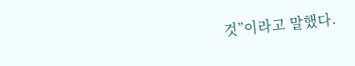것”이라고 말했다.